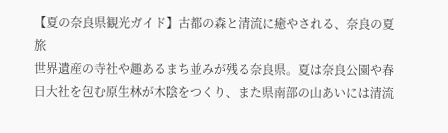【夏の奈良県観光ガイド】古都の森と清流に癒やされる、奈良の夏旅
世界遺産の寺社や趣あるまち並みが残る奈良県。夏は奈良公園や春日大社を包む原生林が木陰をつくり、また県南部の山あいには清流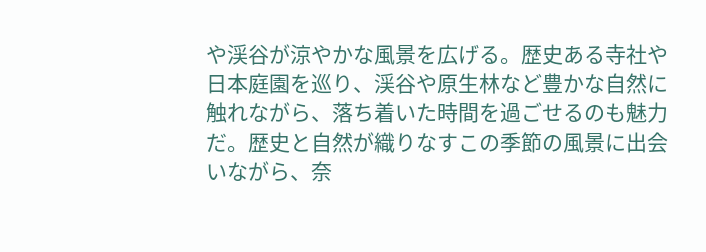や渓谷が涼やかな風景を広げる。歴史ある寺社や日本庭園を巡り、渓谷や原生林など豊かな自然に触れながら、落ち着いた時間を過ごせるのも魅力だ。歴史と自然が織りなすこの季節の風景に出会いながら、奈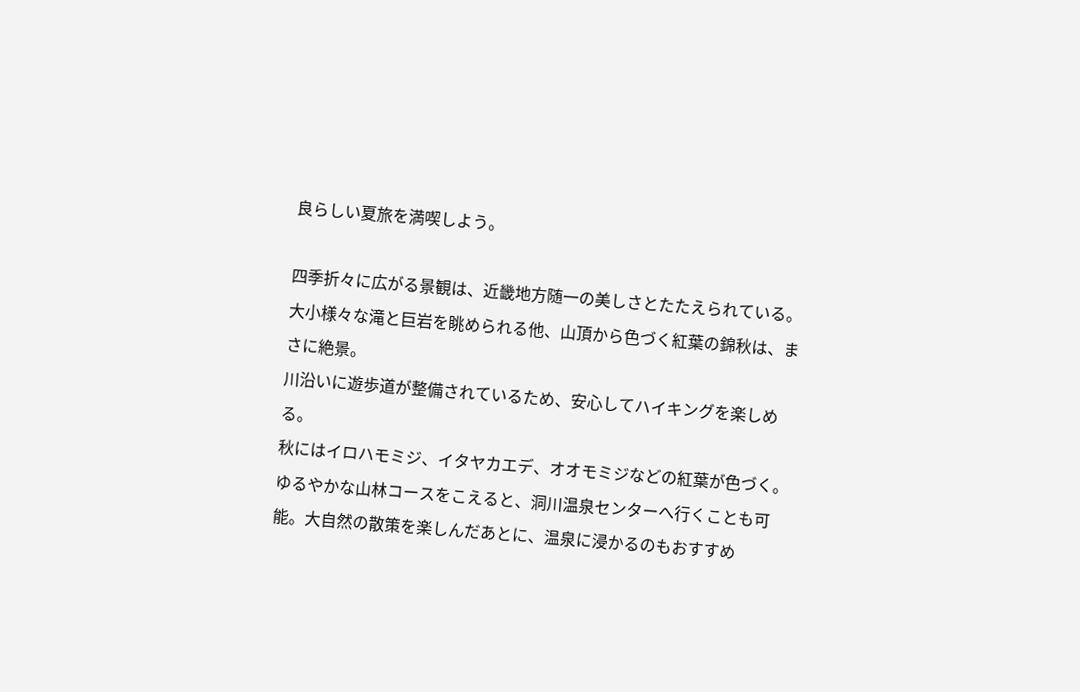良らしい夏旅を満喫しよう。

四季折々に広がる景観は、近畿地方随一の美しさとたたえられている。
大小様々な滝と巨岩を眺められる他、山頂から色づく紅葉の錦秋は、まさに絶景。
川沿いに遊歩道が整備されているため、安心してハイキングを楽しめる。
秋にはイロハモミジ、イタヤカエデ、オオモミジなどの紅葉が色づく。
ゆるやかな山林コースをこえると、洞川温泉センターへ行くことも可能。大自然の散策を楽しんだあとに、温泉に浸かるのもおすすめ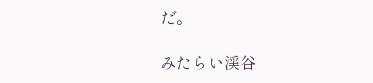だ。

みたらい渓谷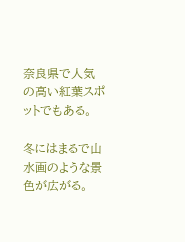奈良県で人気の高い紅葉スポットでもある。

冬にはまるで山水画のような景色が広がる。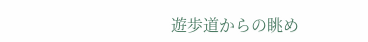遊歩道からの眺め